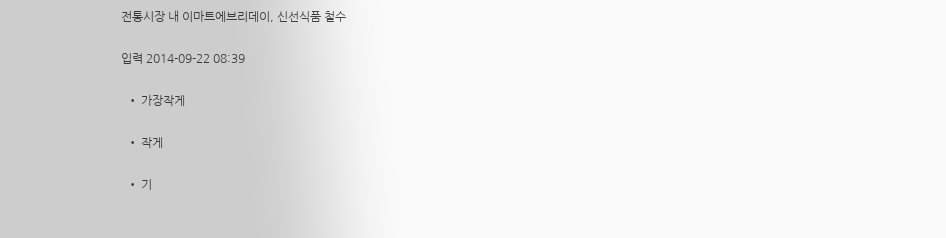전통시장 내 이마트에브리데이, 신선식품 철수

입력 2014-09-22 08:39

  • 가장작게

  • 작게

  • 기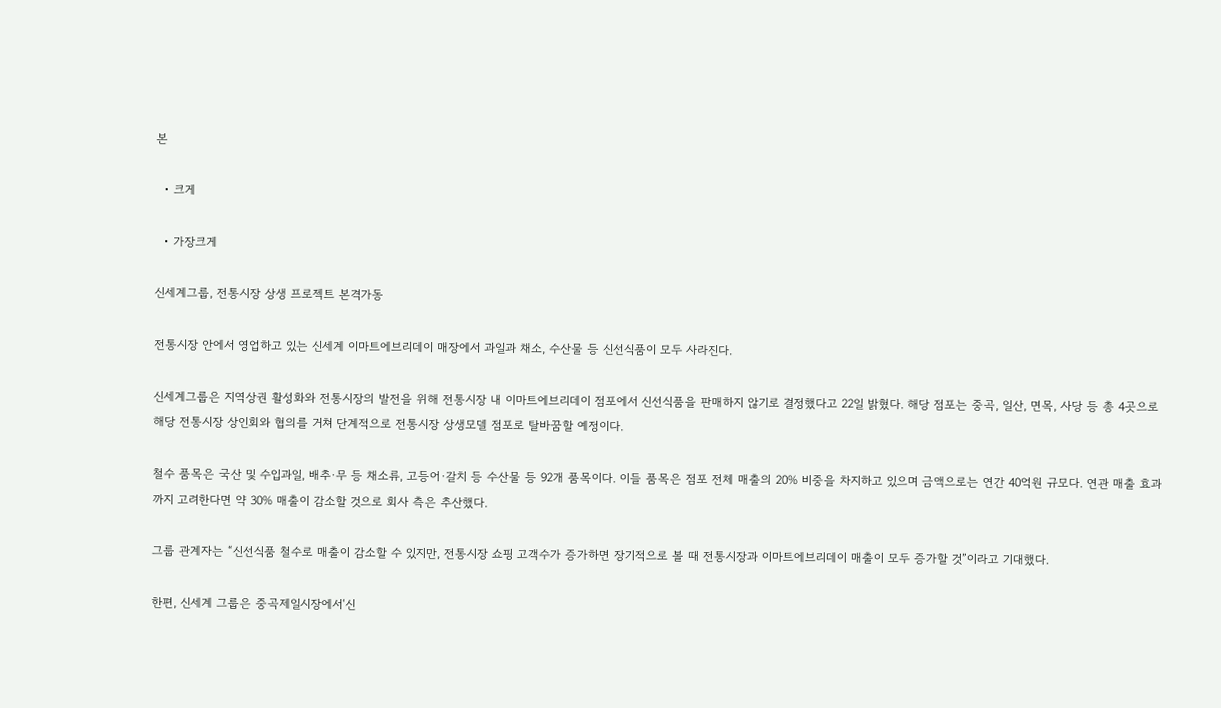본

  • 크게

  • 가장크게

신세계그룹, 전통시장 상생 프로젝트 본격가동

전통시장 안에서 영업하고 있는 신세계 이마트에브리데이 매장에서 과일과 채소, 수산물 등 신선식품이 모두 사라진다.

신세계그룹은 지역상권 활성화와 전통시장의 발전을 위해 전통시장 내 이마트에브리데이 점포에서 신선식품을 판매하지 않기로 결정했다고 22일 밝혔다. 해당 점포는 중곡, 일산, 면목, 사당 등 총 4곳으로 해당 전통시장 상인회와 협의를 거쳐 단계적으로 전통시장 상생모델 점포로 탈바꿈할 예정이다.

철수 품목은 국산 및 수입과일, 배추·무 등 채소류, 고등어·갈치 등 수산물 등 92개 품목이다. 이들 품목은 점포 전체 매출의 20% 비중을 차지하고 있으며 금액으로는 연간 40억원 규모다. 연관 매출 효과까지 고려한다면 약 30% 매출이 감소할 것으로 회사 측은 추산했다.

그룹 관계자는 “신선식품 철수로 매출이 감소할 수 있지만, 전통시장 쇼핑 고객수가 증가하면 장기적으로 볼 때 전통시장과 이마트에브리데이 매출이 모두 증가할 것”이라고 기대했다.

한편, 신세계 그룹은 중곡제일시장에서‘신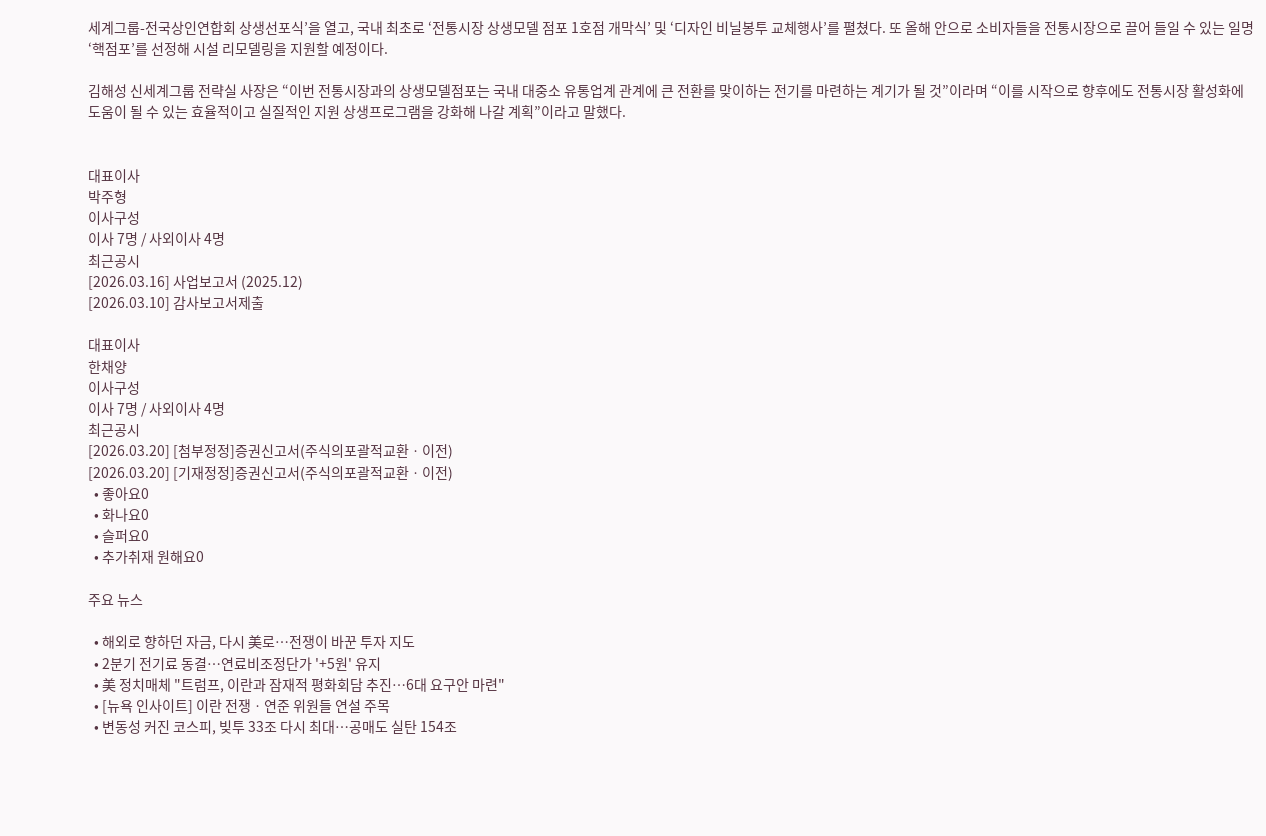세계그룹-전국상인연합회 상생선포식’을 열고, 국내 최초로 ‘전통시장 상생모델 점포 1호점 개막식’ 및 ‘디자인 비닐봉투 교체행사’를 펼쳤다. 또 올해 안으로 소비자들을 전통시장으로 끌어 들일 수 있는 일명 ‘핵점포’를 선정해 시설 리모델링을 지원할 예정이다.

김해성 신세계그룹 전략실 사장은 “이번 전통시장과의 상생모델점포는 국내 대중소 유통업계 관계에 큰 전환를 맞이하는 전기를 마련하는 계기가 될 것”이라며 “이를 시작으로 향후에도 전통시장 활성화에 도움이 될 수 있는 효율적이고 실질적인 지원 상생프로그램을 강화해 나갈 계획”이라고 말했다.


대표이사
박주형
이사구성
이사 7명 / 사외이사 4명
최근공시
[2026.03.16] 사업보고서 (2025.12)
[2026.03.10] 감사보고서제출

대표이사
한채양
이사구성
이사 7명 / 사외이사 4명
최근공시
[2026.03.20] [첨부정정]증권신고서(주식의포괄적교환ㆍ이전)
[2026.03.20] [기재정정]증권신고서(주식의포괄적교환ㆍ이전)
  • 좋아요0
  • 화나요0
  • 슬퍼요0
  • 추가취재 원해요0

주요 뉴스

  • 해외로 향하던 자금, 다시 美로…전쟁이 바꾼 투자 지도
  • 2분기 전기료 동결⋯연료비조정단가 '+5원' 유지
  • 美 정치매체 "트럼프, 이란과 잠재적 평화회담 추진⋯6대 요구안 마련"
  • [뉴욕 인사이트] 이란 전쟁ㆍ연준 위원들 연설 주목
  • 변동성 커진 코스피, 빚투 33조 다시 최대…공매도 실탄 154조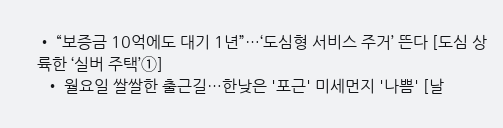• “보증금 10억에도 대기 1년”…‘도심형 서비스 주거’ 뜬다 [도심 상륙한 ‘실버 주택’①]
  • 월요일 쌀쌀한 출근길…한낮은 '포근' 미세먼지 '나쁨' [날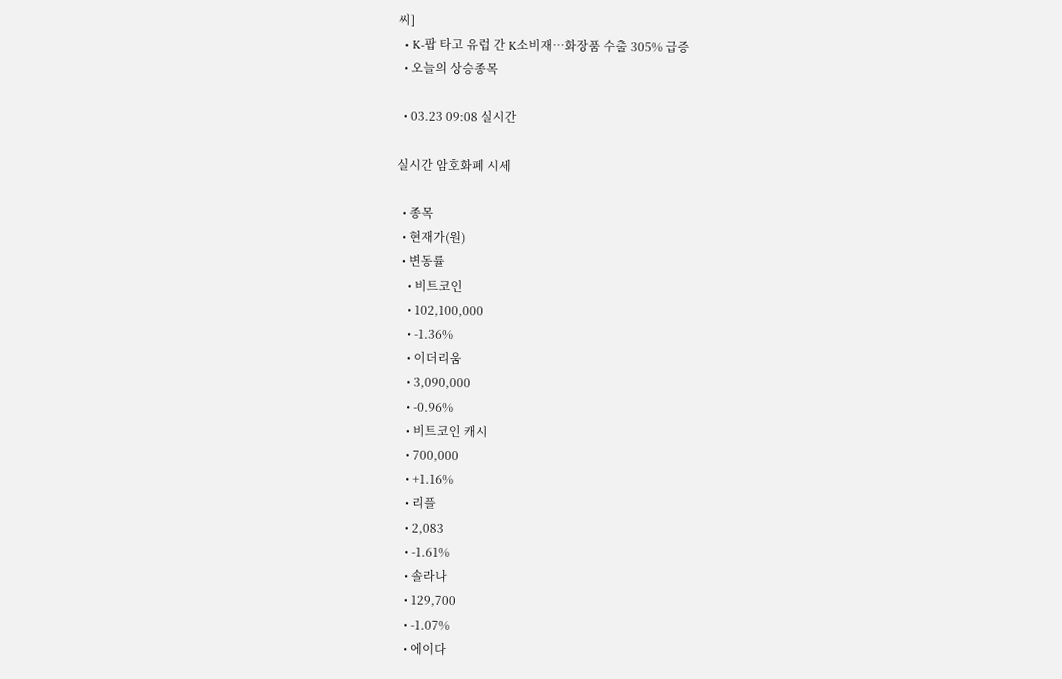씨]
  • K-팝 타고 유럽 간 K소비재…화장품 수출 305% 급증
  • 오늘의 상승종목

  • 03.23 09:08 실시간

실시간 암호화폐 시세

  • 종목
  • 현재가(원)
  • 변동률
    • 비트코인
    • 102,100,000
    • -1.36%
    • 이더리움
    • 3,090,000
    • -0.96%
    • 비트코인 캐시
    • 700,000
    • +1.16%
    • 리플
    • 2,083
    • -1.61%
    • 솔라나
    • 129,700
    • -1.07%
    • 에이다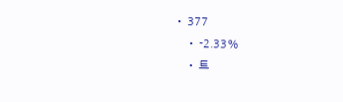• 377
    • -2.33%
    • 트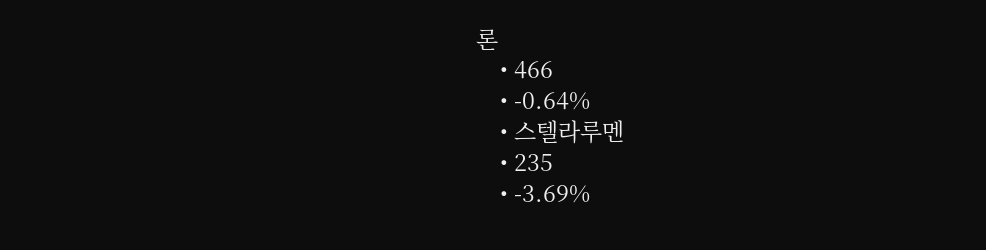론
    • 466
    • -0.64%
    • 스텔라루멘
    • 235
    • -3.69%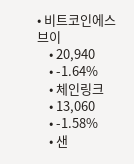• 비트코인에스브이
    • 20,940
    • -1.64%
    • 체인링크
    • 13,060
    • -1.58%
    • 샌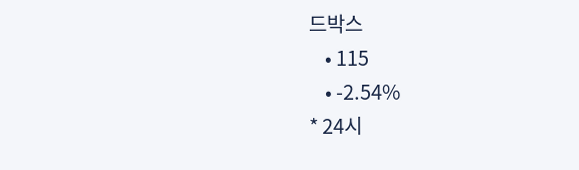드박스
    • 115
    • -2.54%
* 24시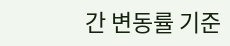간 변동률 기준